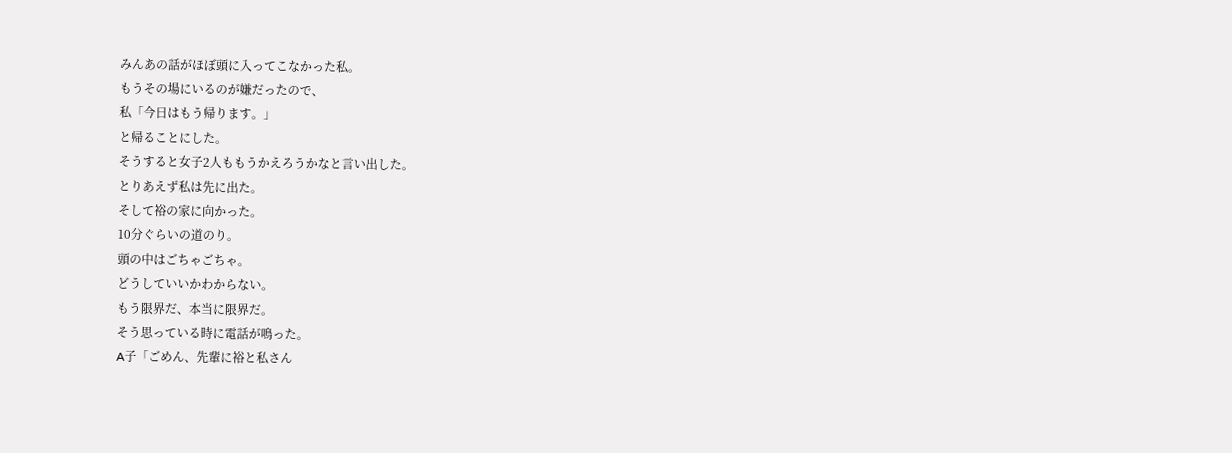みんあの話がほぼ頭に入ってこなかった私。
もうその場にいるのが嫌だったので、
私「今日はもう帰ります。」
と帰ることにした。
そうすると女子2人ももうかえろうかなと言い出した。
とりあえず私は先に出た。
そして裕の家に向かった。
10分ぐらいの道のり。
頭の中はごちゃごちゃ。
どうしていいかわからない。
もう限界だ、本当に限界だ。
そう思っている時に電話が鳴った。
A子「ごめん、先輩に裕と私さん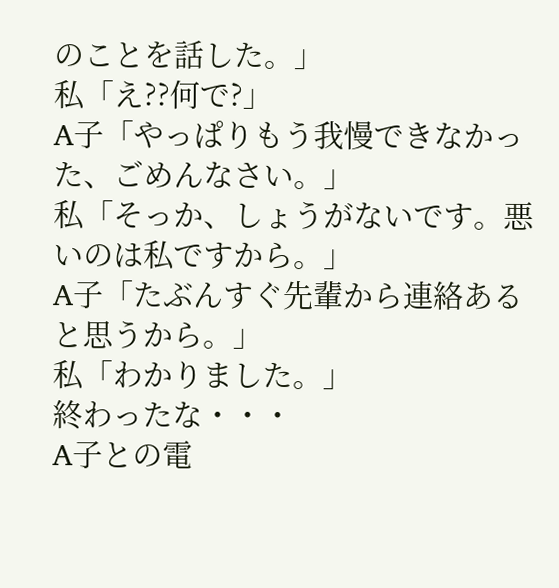のことを話した。」
私「え??何で?」
A子「やっぱりもう我慢できなかった、ごめんなさい。」
私「そっか、しょうがないです。悪いのは私ですから。」
A子「たぶんすぐ先輩から連絡あると思うから。」
私「わかりました。」
終わったな・・・
A子との電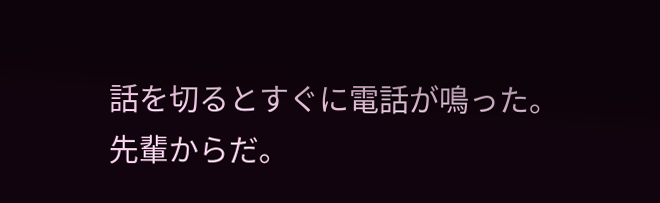話を切るとすぐに電話が鳴った。
先輩からだ。